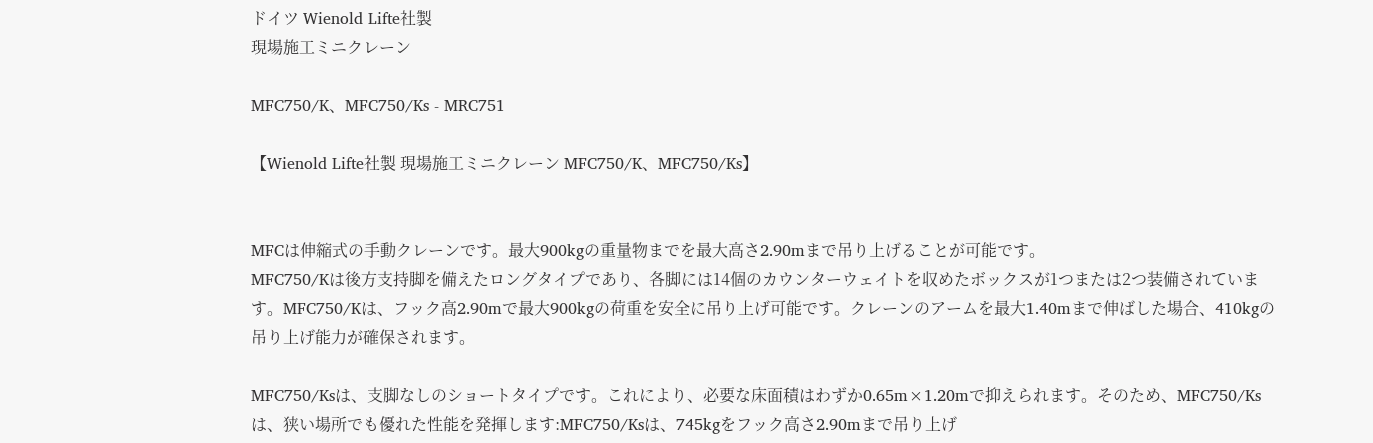ドイツ Wienold Lifte社製
現場施工ミニクレーン

MFC750/K、MFC750/Ks - MRC751

【Wienold Lifte社製 現場施工ミニクレーン MFC750/K、MFC750/Ks】


MFCは伸縮式の手動クレーンです。最大900kgの重量物までを最大高さ2.90mまで吊り上げることが可能です。
MFC750/Kは後方支持脚を備えたロングタイプであり、各脚には14個のカウンターウェイトを収めたボックスが1つまたは2つ装備されています。MFC750/Kは、フック高2.90mで最大900kgの荷重を安全に吊り上げ可能です。クレーンのアームを最大1.40mまで伸ばした場合、410kgの吊り上げ能力が確保されます。

MFC750/Ksは、支脚なしのショートタイプです。これにより、必要な床面積はわずか0.65m×1.20mで抑えられます。そのため、MFC750/Ksは、狭い場所でも優れた性能を発揮します:MFC750/Ksは、745kgをフック高さ2.90mまで吊り上げ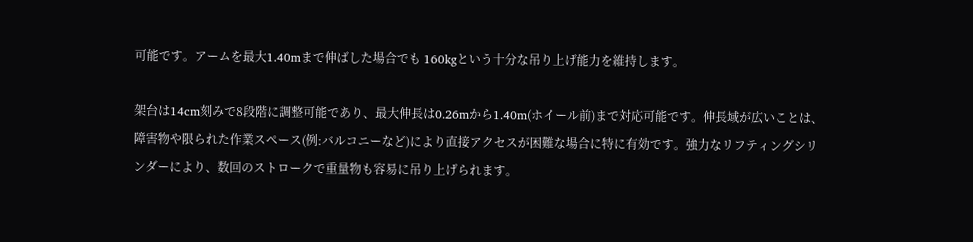可能です。アームを最大1.40mまで伸ばした場合でも 160kgという十分な吊り上げ能力を維持します。

架台は14cm刻みで8段階に調整可能であり、最大伸長は0.26mから1.40m(ホイール前)まで対応可能です。伸長域が広いことは、障害物や限られた作業スペース(例:バルコニーなど)により直接アクセスが困難な場合に特に有効です。強力なリフティングシリンダーにより、数回のストロークで重量物も容易に吊り上げられます。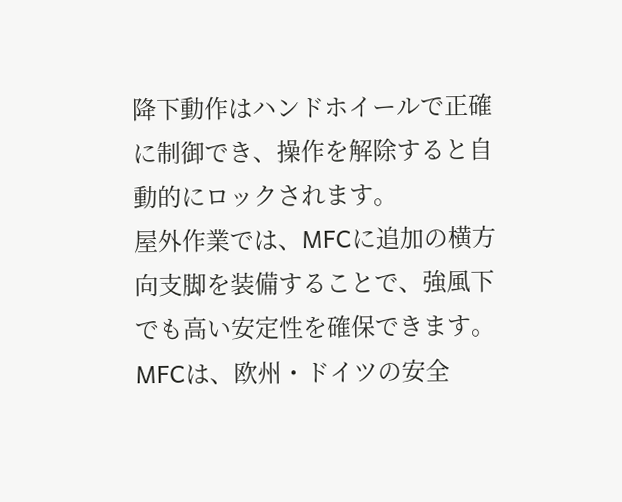降下動作はハンドホイールで正確に制御でき、操作を解除すると自動的にロックされます。
屋外作業では、MFCに追加の横方向支脚を装備することで、強風下でも高い安定性を確保できます。
MFCは、欧州・ドイツの安全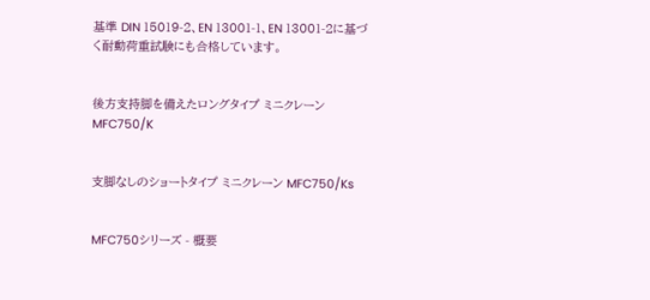基準 DIN 15019-2、EN 13001-1、EN 13001-2に基づく耐動荷重試験にも合格しています。


後方支持脚を備えたロングタイプ ミニクレーン MFC750/K


支脚なしのショートタイプ ミニクレーン MFC750/Ks


MFC750シリーズ - 概要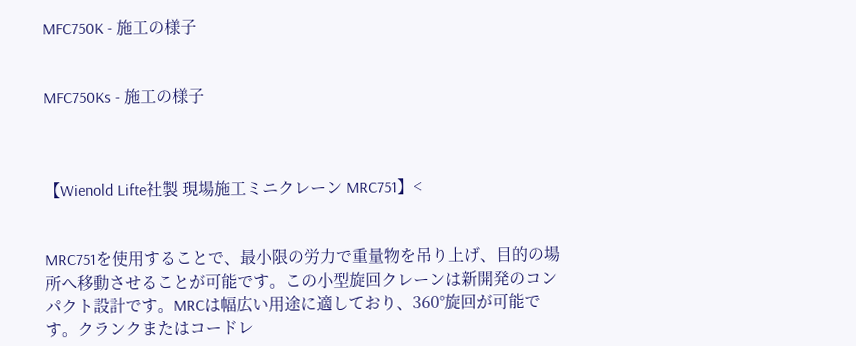MFC750K - 施工の様子


MFC750Ks - 施工の様子



【Wienold Lifte社製 現場施工ミニクレーン MRC751】<


MRC751を使用することで、最小限の労力で重量物を吊り上げ、目的の場所へ移動させることが可能です。この小型旋回クレーンは新開発のコンパクト設計です。MRCは幅広い用途に適しており、360°旋回が可能です。クランクまたはコードレ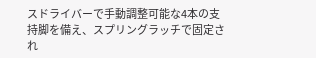スドライバーで手動調整可能な4本の支持脚を備え、スプリングラッチで固定され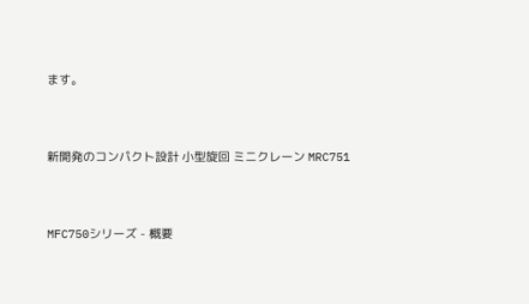ます。


新開発のコンパクト設計 小型旋回 ミニクレーン MRC751


MFC750シリーズ - 概要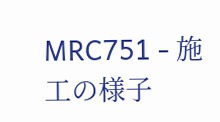MRC751 - 施工の様子